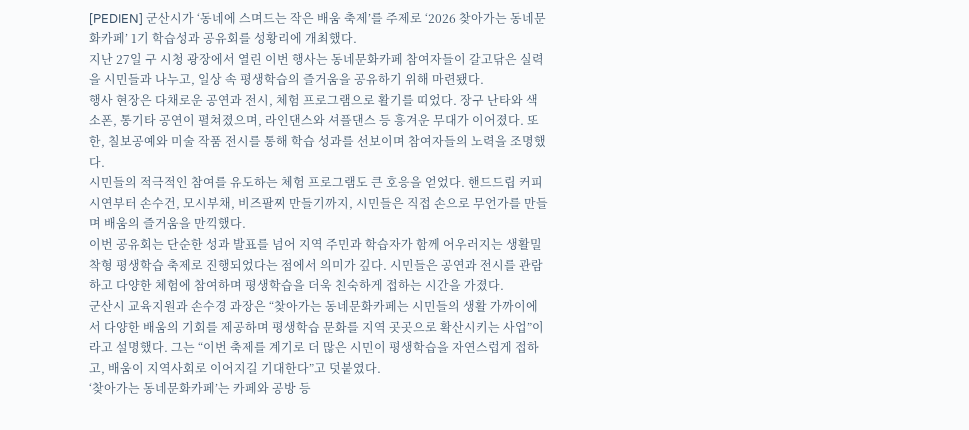[PEDIEN] 군산시가 ‘동네에 스며드는 작은 배움 축제’를 주제로 ‘2026 찾아가는 동네문화카페’ 1기 학습성과 공유회를 성황리에 개최했다.
지난 27일 구 시청 광장에서 열린 이번 행사는 동네문화카페 참여자들이 갈고닦은 실력을 시민들과 나누고, 일상 속 평생학습의 즐거움을 공유하기 위해 마련됐다.
행사 현장은 다채로운 공연과 전시, 체험 프로그램으로 활기를 띠었다. 장구 난타와 색소폰, 통기타 공연이 펼쳐졌으며, 라인댄스와 셔플댄스 등 흥겨운 무대가 이어졌다. 또한, 칠보공예와 미술 작품 전시를 통해 학습 성과를 선보이며 참여자들의 노력을 조명했다.
시민들의 적극적인 참여를 유도하는 체험 프로그램도 큰 호응을 얻었다. 핸드드립 커피 시연부터 손수건, 모시부채, 비즈팔찌 만들기까지, 시민들은 직접 손으로 무언가를 만들며 배움의 즐거움을 만끽했다.
이번 공유회는 단순한 성과 발표를 넘어 지역 주민과 학습자가 함께 어우러지는 생활밀착형 평생학습 축제로 진행되었다는 점에서 의미가 깊다. 시민들은 공연과 전시를 관람하고 다양한 체험에 참여하며 평생학습을 더욱 친숙하게 접하는 시간을 가졌다.
군산시 교육지원과 손수경 과장은 “찾아가는 동네문화카페는 시민들의 생활 가까이에서 다양한 배움의 기회를 제공하며 평생학습 문화를 지역 곳곳으로 확산시키는 사업”이라고 설명했다. 그는 “이번 축제를 계기로 더 많은 시민이 평생학습을 자연스럽게 접하고, 배움이 지역사회로 이어지길 기대한다”고 덧붙였다.
‘찾아가는 동네문화카페’는 카페와 공방 등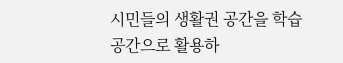시민들의 생활권 공간을 학습 공간으로 활용하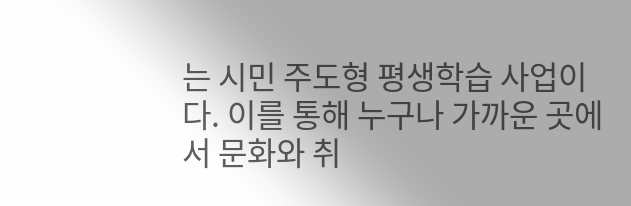는 시민 주도형 평생학습 사업이다. 이를 통해 누구나 가까운 곳에서 문화와 취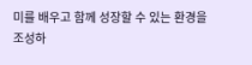미를 배우고 함께 성장할 수 있는 환경을 조성하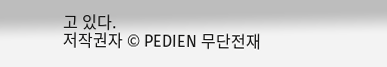고 있다.
저작권자 © PEDIEN 무단전재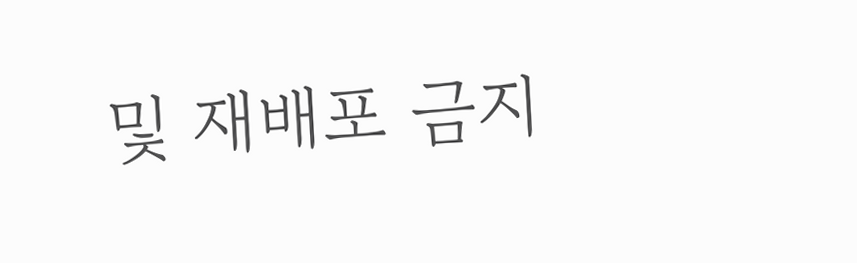및 재배포 금지